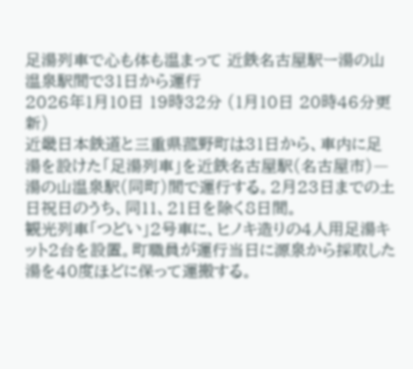足湯列車で心も体も温まって 近鉄名古屋駅ー湯の山温泉駅間で31日から運行
2026年1月10日 19時32分 (1月10日 20時46分更新)
近畿日本鉄道と三重県菰野町は31日から、車内に足湯を設けた「足湯列車」を近鉄名古屋駅(名古屋市)―湯の山温泉駅(同町)間で運行する。2月23日までの土日祝日のうち、同11、21日を除く8日間。
観光列車「つどい」2号車に、ヒノキ造りの4人用足湯キット2台を設置。町職員が運行当日に源泉から採取した湯を40度ほどに保って運搬する。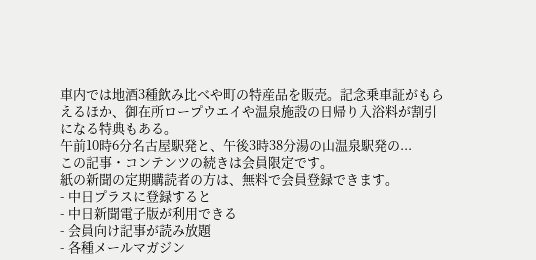車内では地酒3種飲み比べや町の特産品を販売。記念乗車証がもらえるほか、御在所ロープウエイや温泉施設の日帰り入浴料が割引になる特典もある。
午前10時6分名古屋駅発と、午後3時38分湯の山温泉駅発の...
この記事・コンテンツの続きは会員限定です。
紙の新聞の定期購読者の方は、無料で会員登録できます。
- 中日プラスに登録すると
- 中日新聞電子版が利用できる
- 会員向け記事が読み放題
- 各種メールマガジン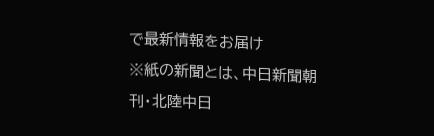で最新情報をお届け
※紙の新聞とは、中日新聞朝刊・北陸中日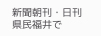新聞朝刊・日刊県民福井で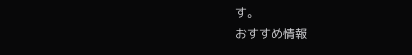す。
おすすめ情報